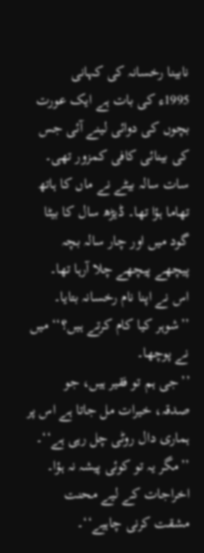نابینا رخسانہ کی کہانی
1995ء کی بات ہے ایک عورت بچوں کی دوائی لینے آئی جس کی بینائی کافی کمزور تھی۔ سات سالہ بیٹے نے ماں کا ہاتھ تھاما ہؤا تھا۔ ڈیڑھ سال کا بیٹا گود میں اور چار سالہ بچہ پیچھے پیچھے چلا آرہا تھا۔
اس نے اپنا نام رخسانہ بتایا۔ ’’شوہر کیا کام کرتے ہیں؟‘‘ میں نے پوچھا۔
’’جی ہم تو فقیر ہیں، جو صدقہ، خیرات مل جاتا ہے اس پر ہماری دال روٹی چل رہی ہے‘‘۔
’’مگر یہ تو کوئی پیشہ نہ ہؤا۔ اخراجات کے لیے محنت مشقت کرنی چاہیے‘‘۔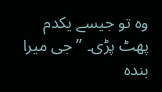وہ تو جیسے یکدم پھٹ پڑی۔ ’’جی میرا بندہ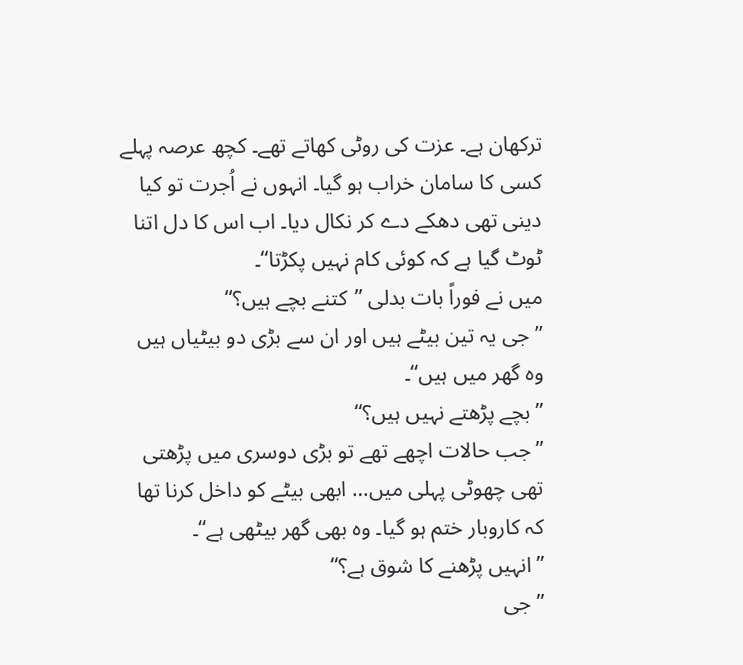ترکھان ہے۔ عزت کی روٹی کھاتے تھے۔ کچھ عرصہ پہلے کسی کا سامان خراب ہو گیا۔ انہوں نے اُجرت تو کیا دینی تھی دھکے دے کر نکال دیا۔ اب اس کا دل اتنا ٹوٹ گیا ہے کہ کوئی کام نہیں پکڑتا‘‘۔
میں نے فوراً بات بدلی ’’کتنے بچے ہیں؟‘‘
’’جی یہ تین بیٹے ہیں اور ان سے بڑی دو بیٹیاں ہیں وہ گھر میں ہیں‘‘۔
’’بچے پڑھتے نہیں ہیں؟‘‘
’’جب حالات اچھے تھے تو بڑی دوسری میں پڑھتی تھی چھوٹی پہلی میں… ابھی بیٹے کو داخل کرنا تھا کہ کاروبار ختم ہو گیا۔ وہ بھی گھر بیٹھی ہے‘‘۔
’’انہیں پڑھنے کا شوق ہے؟‘‘
’’جی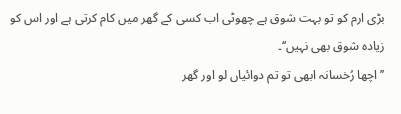بڑی ارم کو تو بہت شوق ہے چھوٹی اب کسی کے گھر میں کام کرتی ہے اور اس کو زیادہ شوق بھی نہیں‘‘۔
’’اچھا رُخسانہ ابھی تو تم دوائیاں لو اور گھر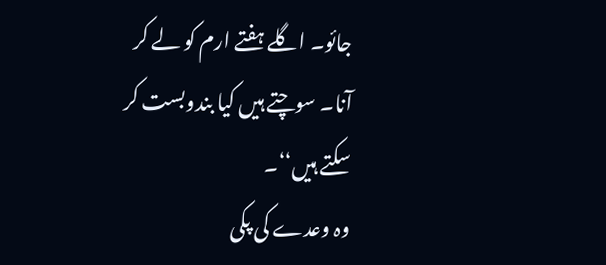جائو۔ اگلے ہفتے ارم کو لے کر آنا۔ سوچتے ہیں کیا بندوبست کر سکتے ہیں‘‘۔
وہ وعدے کی پکی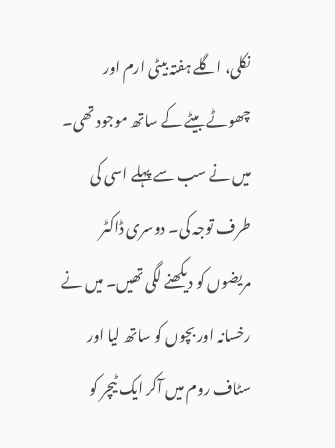نکلی، اگلے ہفتہ بیٹی ارم اور چھوٹے بیٹے کے ساتھ موجود تھی۔ میں نے سب سے پہلے اسی کی طرف توجہ کی۔ دوسری ڈاکٹر مریضوں کو دیکھنے لگی تھیں۔ میں نے رخسانہ اور بچوں کو ساتھ لیا اور سٹاف روم میں آکر ایک ٹیچر کو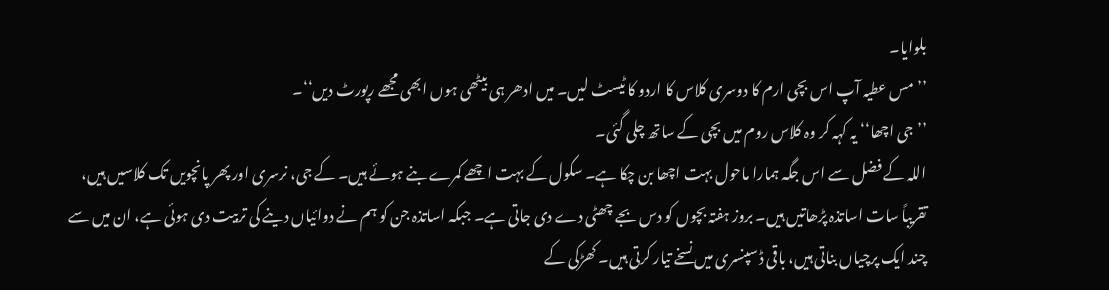بلوایا۔
’’مس عطیہ آپ اس بچی ارم کا دوسری کلاس کا اردو کا ٹیسٹ لیں۔ میں ادھر ہی بیٹھی ہوں ابھی مجھے رپورٹ دیں‘‘۔
’’جی اچھا‘‘ یہ کہہ کر وہ کلاس روم میں بچی کے ساتھ چلی گئی۔
اللہ کے فضل سے اس جگہ ہمارا ماحول بہت اچھا بن چکا ہے۔ سکول کے بہت اچھے کمرے بنے ہوئے ہیں۔ کے جی، نرسری اور پھر پانچویں تک کلاسیں ہیں، تقریباً سات اساتذہ پڑھاتیں ہیں۔ بروز ہفتہ بچوں کو دس بجے چھٹی دے دی جاتی ہے۔ جبکہ اساتذہ جن کو ہم نے دوائیاں دینے کی تربیت دی ہوئی ہے، ان میں سے چند ایک پرچیاں بناتی ہیں، باقی ڈسپنسری میں نسخے تیار کرتی ہیں۔ کھڑکی کے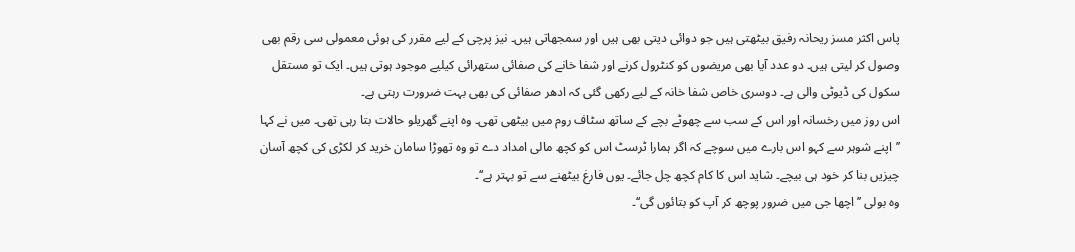پاس اکثر مسز ریحانہ رفیق بیٹھتی ہیں جو دوائی دیتی بھی ہیں اور سمجھاتی ہیں۔ نیز پرچی کے لیے مقرر کی ہوئی معمولی سی رقم بھی وصول کر لیتی ہیں۔ دو عدد آیا بھی مریضوں کو کنٹرول کرنے اور شفا خانے کی صفائی ستھرائی کیلیے موجود ہوتی ہیں۔ ایک تو مستقل سکول کی ڈیوٹی والی ہے۔ دوسری خاص شفا خانہ کے لیے رکھی گئی کہ ادھر صفائی کی بھی بہت ضرورت رہتی ہے۔
اس روز میں رخسانہ اور اس کے سب سے چھوٹے بچے کے ساتھ سٹاف روم میں بیٹھی تھی۔ وہ اپنے گھریلو حالات بتا رہی تھی۔ میں نے کہا ’’اپنے شوہر سے کہو اس بارے میں سوچے کہ اگر ہمارا ٹرسٹ اس کو کچھ مالی امداد دے تو وہ تھوڑا سامان خرید کر لکڑی کی کچھ آسان چیزیں بنا کر خود ہی بیچے۔ شاید اس کا کام کچھ چل جائے۔ یوں فارغ بیٹھنے سے تو بہتر ہے‘‘۔
وہ بولی ’’اچھا جی میں ضرور پوچھ کر آپ کو بتائوں گی‘‘۔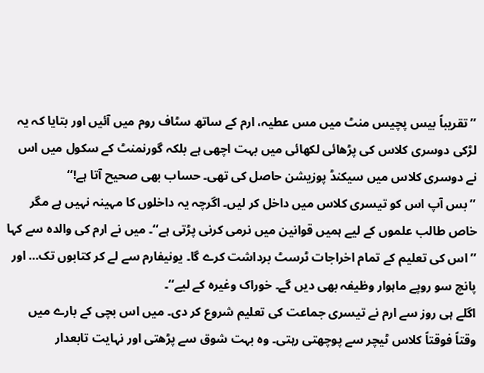’’تقریباً بیس پچیس منٹ میں مس عطیہ، ارم کے ساتھ سٹاف روم میں آئیں اور بتایا کہ یہ لڑکی دوسری کلاس کی پڑھائی لکھائی میں بہت اچھی ہے بلکہ گورنمنٹ کے سکول میں اس نے دوسری کلاس میں سیکنڈ پوزیشن حاصل کی تھی۔ حساب بھی صحیح آتا ہے!‘‘
’’بس آپ اس کو تیسری کلاس میں داخل کر لیں۔ اگرچہ یہ داخلوں کا مہینہ نہیں ہے مگر خاص طالب علموں کے لیے ہمیں قوانین میں نرمی کرنی پڑتی ہے‘‘۔ میں نے ارم کی والدہ سے کہا ’’اس کی تعلیم کے تمام اخراجات ٹرسٹ برداشت کرے گا۔ یونیفارم سے لے کر کتابوں تک… اور پانچ سو روپے ماہوار وظیفہ بھی دیں گے۔ خوراک وغیرہ کے لیے‘‘۔
اگلے ہی روز سے ارم نے تیسری جماعت کی تعلیم شروع کر دی۔ میں اس بچی کے بارے میں وقتاً فوقتاً کلاس ٹیچر سے پوچھتی رہتی۔ وہ بہت شوق سے پڑھتی اور نہایت تابعدار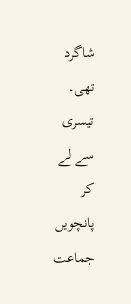شاگرد تھی۔ تیسری سے لے کر پانچویں جماعت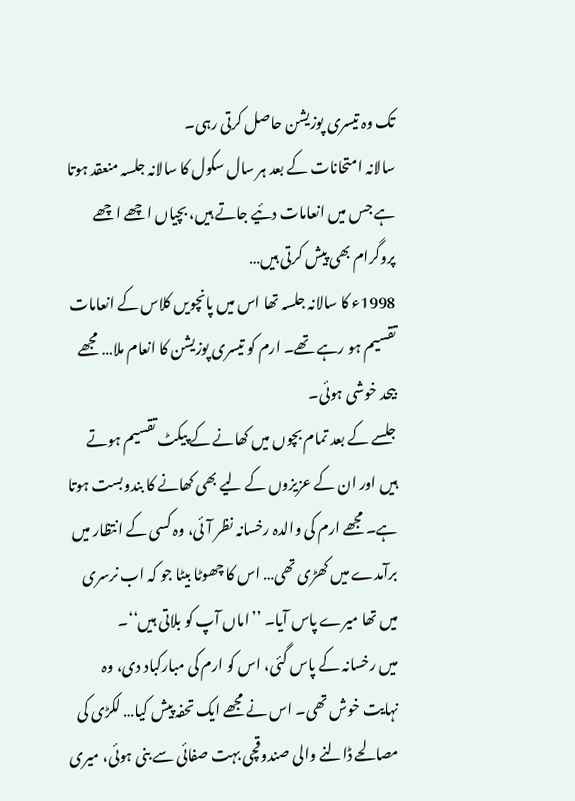تک وہ تیسری پوزیشن حاصل کرتی رہی۔
سالانہ امتحانات کے بعد ہر سال سکول کا سالانہ جلسہ منعقد ہوتا ہے جس میں انعامات دئیے جاتے ہیں، بچیاں اچھے اچھے پروگرام بھی پیش کرتی ہیں…
1998ء کا سالانہ جلسہ تھا اس میں پانچویں کلاس کے انعامات تقسیم ہو رہے تھے۔ ارم کو تیسری پوزیشن کا انعام ملا… مجھے بیحد خوشی ہوئی۔
جلسے کے بعد تمام بچوں میں کھانے کے پیکٹ تقسیم ہوتے ہیں اور ان کے عزیزوں کے لیے بھی کھانے کا بندوبست ہوتا ہے۔ مجھے ارم کی والدہ رخسانہ نظر آئی، وہ کسی کے انتظار میں برآمدے میں کھڑی تھی… اس کا چھوٹا بیٹا جو کہ اب نرسری میں تھا میرے پاس آیا۔ ’’اماں آپ کو بلاتی ہیں‘‘۔
میں رخسانہ کے پاس گئی، اس کو ارم کی مبارکباد دی، وہ نہایت خوش تھی۔ اس نے مجھے ایک تحفہ پیش کیا… لکڑی کی مصالحے ڈالنے والی صندوقچی بہت صفائی سے بنی ہوئی، میری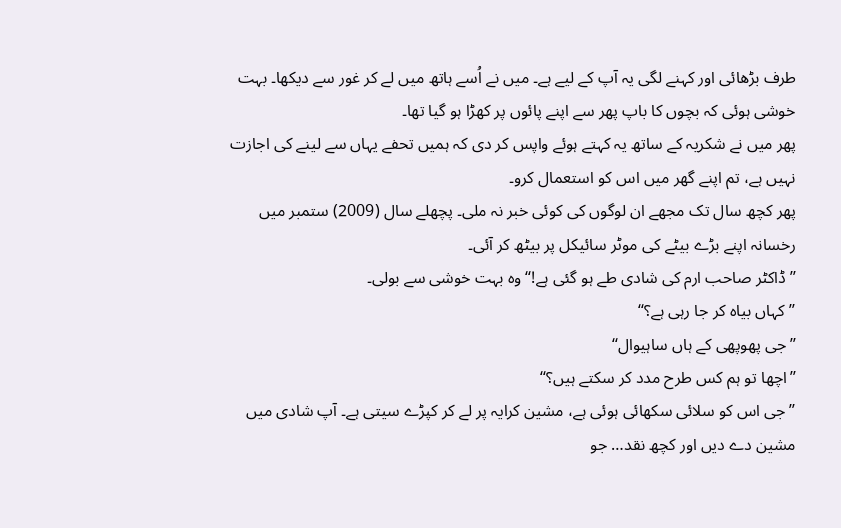طرف بڑھائی اور کہنے لگی یہ آپ کے لیے ہے۔ میں نے اُسے ہاتھ میں لے کر غور سے دیکھا۔ بہت خوشی ہوئی کہ بچوں کا باپ پھر سے اپنے پائوں پر کھڑا ہو گیا تھا۔
پھر میں نے شکریہ کے ساتھ یہ کہتے ہوئے واپس کر دی کہ ہمیں تحفے یہاں سے لینے کی اجازت نہیں ہے، تم اپنے گھر میں اس کو استعمال کرو۔
پھر کچھ سال تک مجھے ان لوگوں کی کوئی خبر نہ ملی۔ پچھلے سال (2009) ستمبر میں رخسانہ اپنے بڑے بیٹے کی موٹر سائیکل پر بیٹھ کر آئی۔
’’ڈاکٹر صاحب ارم کی شادی طے ہو گئی ہے!‘‘ وہ بہت خوشی سے بولی۔
’’کہاں بیاہ کر جا رہی ہے؟‘‘
’’جی پھوپھی کے ہاں ساہیوال‘‘
’’اچھا تو ہم کس طرح مدد کر سکتے ہیں؟‘‘
’’جی اس کو سلائی سکھائی ہوئی ہے، مشین کرایہ پر لے کر کپڑے سیتی ہے۔ آپ شادی میں مشین دے دیں اور کچھ نقد… جو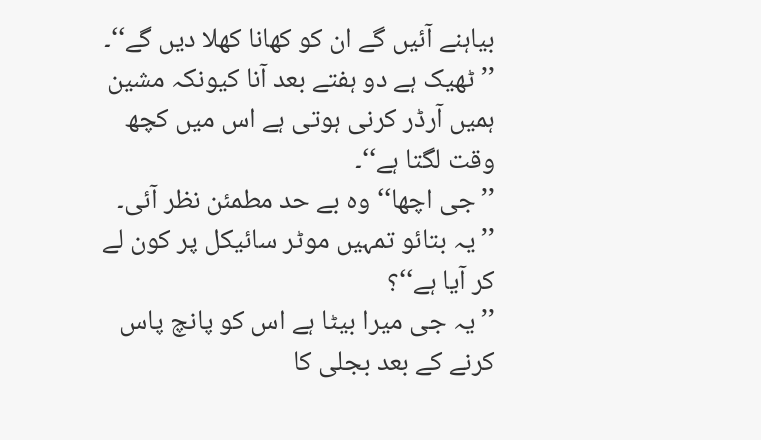بیاہنے آئیں گے ان کو کھانا کھلا دیں گے‘‘۔
’’ٹھیک ہے دو ہفتے بعد آنا کیونکہ مشین ہمیں آرڈر کرنی ہوتی ہے اس میں کچھ وقت لگتا ہے‘‘۔
’’جی اچھا‘‘ وہ بے حد مطمئن نظر آئی۔
’’یہ بتائو تمہیں موٹر سائیکل پر کون لے کر آیا ہے‘‘؟
’’یہ جی میرا بیٹا ہے اس کو پانچ پاس کرنے کے بعد بجلی کا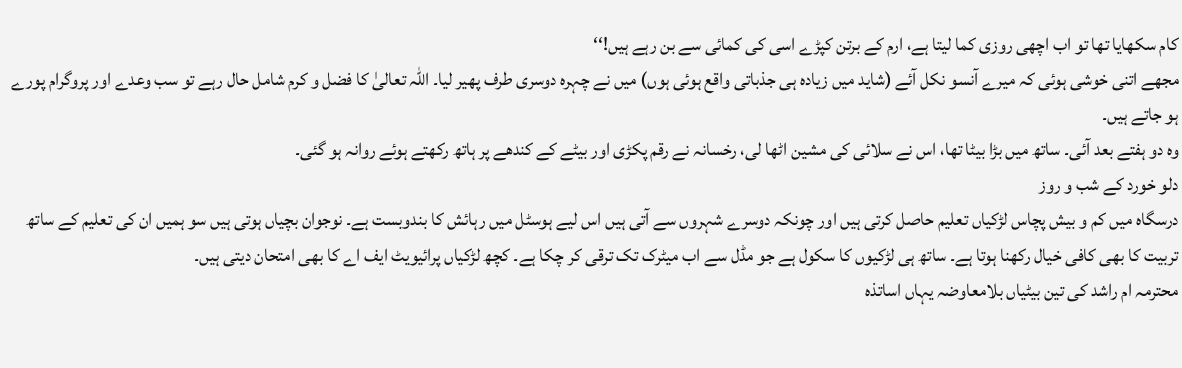کام سکھایا تھا تو اب اچھی روزی کما لیتا ہے، ارم کے برتن کپڑے اسی کی کمائی سے بن رہے ہیں!‘‘
مجھے اتنی خوشی ہوئی کہ میرے آنسو نکل آئے (شاید میں زیادہ ہی جذباتی واقع ہوئی ہوں) میں نے چہرہ دوسری طرف پھیر لیا۔ اللہ تعالیٰ کا فضل و کرم شامل حال رہے تو سب وعدے اور پروگرام پورے ہو جاتے ہیں۔
وہ دو ہفتے بعد آئی۔ ساتھ میں بڑا بیٹا تھا، اس نے سلائی کی مشین اٹھا لی، رخسانہ نے رقم پکڑی اور بیٹے کے کندھے پر ہاتھ رکھتے ہوئے روانہ ہو گئی۔
دلو خورد کے شب و روز
درسگاہ میں کم و بیش پچاس لڑکیاں تعلیم حاصل کرتی ہیں اور چونکہ دوسرے شہروں سے آتی ہیں اس لیے ہوسٹل میں رہائش کا بندوبست ہے۔ نوجوان بچیاں ہوتی ہیں سو ہمیں ان کی تعلیم کے ساتھ تربیت کا بھی کافی خیال رکھنا ہوتا ہے۔ ساتھ ہی لڑکیوں کا سکول ہے جو مڈل سے اب میٹرک تک ترقی کر چکا ہے۔ کچھ لڑکیاں پرائیویٹ ایف اے کا بھی امتحان دیتی ہیں۔
محترمہ ام راشد کی تین بیٹیاں بلامعاوضہ یہاں اساتذہ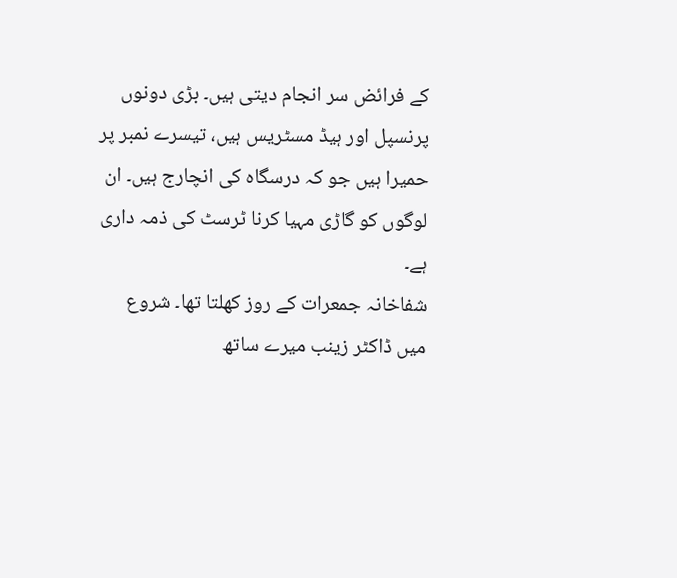کے فرائض سر انجام دیتی ہیں۔ بڑی دونوں پرنسپل اور ہیڈ مسٹریس ہیں، تیسرے نمبر پر حمیرا ہیں جو کہ درسگاہ کی انچارج ہیں۔ ان لوگوں کو گاڑی مہیا کرنا ٹرسٹ کی ذمہ داری ہے۔
شفاخانہ جمعرات کے روز کھلتا تھا۔ شروع میں ڈاکٹر زینب میرے ساتھ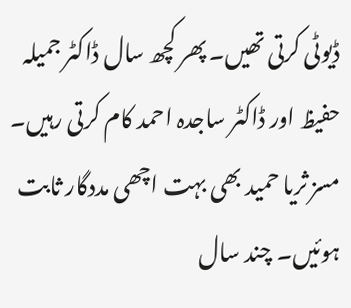ڈیوٹی کرتی تھیں۔ پھر کچھ سال ڈاکٹر جمیلہ حفیظ اور ڈاکٹر ساجدہ احمد کام کرتی رہیں۔ مسز ثریا حمید بھی بہت اچھی مددگار ثابت ہوئیں۔ چند سال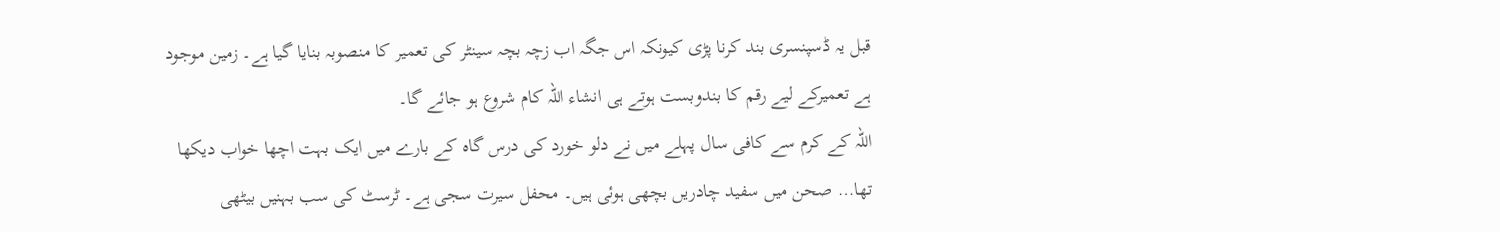قبل یہ ڈسپنسری بند کرنا پڑی کیونکہ اس جگہ اب زچہ بچہ سینٹر کی تعمیر کا منصوبہ بنایا گیا ہے۔ زمین موجود ہے تعمیرکے لیے رقم کا بندوبست ہوتے ہی انشاء اللہ کام شروع ہو جائے گا۔
اللہ کے کرم سے کافی سال پہلے میں نے دلو خورد کی درس گاہ کے بارے میں ایک بہت اچھا خواب دیکھا تھا… صحن میں سفید چادریں بچھی ہوئی ہیں۔ محفل سیرت سجی ہے۔ ٹرسٹ کی سب بہنیں بیٹھی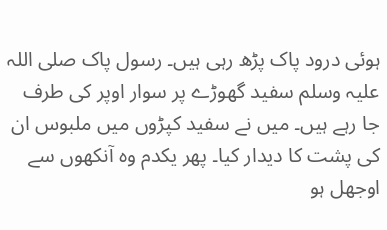ہوئی درود پاک پڑھ رہی ہیں۔ رسول پاک صلی اللہ علیہ وسلم سفید گھوڑے پر سوار اوپر کی طرف جا رہے ہیں۔ میں نے سفید کپڑوں میں ملبوس ان کی پشت کا دیدار کیا۔ پھر یکدم وہ آنکھوں سے اوجھل ہو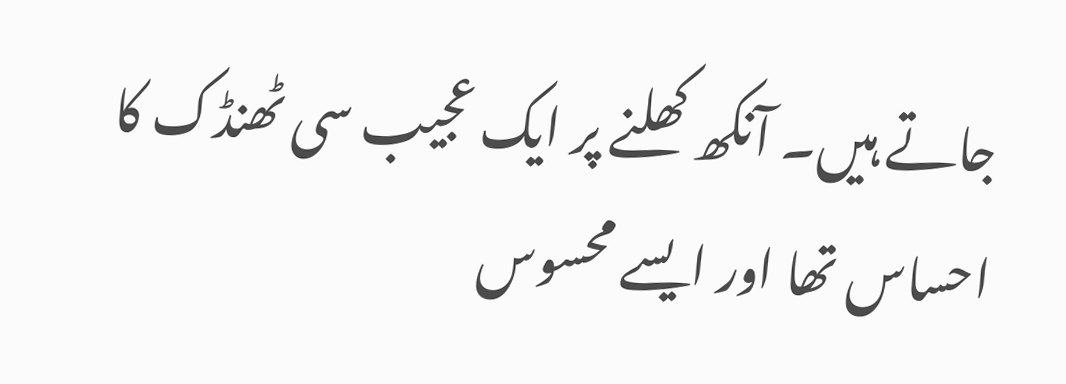جاتے ہیں۔ آنکھ کھلنے پر ایک عجیب سی ٹھنڈک کا احساس تھا اور ایسے محسوس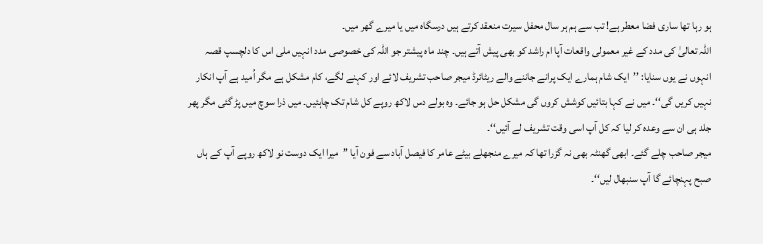ہو رہا تھا ساری فضا معطر ہے! تب سے ہم ہر سال محفل سیرت منعقد کرتے ہیں درسگاہ میں یا میرے گھر میں۔
اللہ تعالیٰ کی مدد کے غیر معمولی واقعات آپا ام راشد کو بھی پیش آتے ہیں۔ چند ماہ پیشتر جو اللہ کی خصوصی مدد انہیں ملی اس کا دلچسپ قصہ انہوں نے یوں سنایا: ’’ایک شام ہمارے ایک پرانے جاننے والے ریٹائرڈ میجر صاحب تشریف لائے اور کہنے لگے، کام مشکل ہے مگر اُمید ہے آپ انکار نہیں کریں گی‘‘۔ میں نے کہا بتائیں کوشش کروں گی مشکل حل ہو جائے۔ وہ بولے دس لاکھ روپے کل شام تک چاہئیں۔ میں ذرا سوچ میں پڑ گئی مگر پھر جلد ہی ان سے وعدہ کر لیا کہ کل آپ اسی وقت تشریف لے آئیں‘‘۔
میجر صاحب چلے گئے۔ ابھی گھنٹہ بھی نہ گزرا تھا کہ میرے منجھلے بیٹے عامر کا فیصل آباد سے فون آیا ’’میرا ایک دوست نو لاکھ روپے آپ کے ہاں صبح پہنچائے گا آپ سنبھال لیں‘‘۔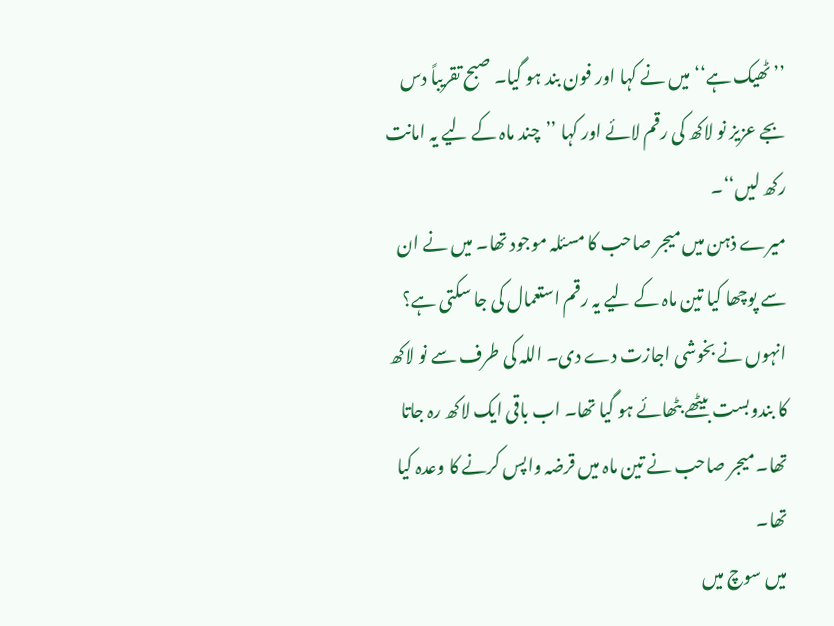’’ٹھیک ہے‘‘ میں نے کہا اور فون بند ہو گیا۔ صبح تقریباً دس بجے عزیز نو لاکھ کی رقم لائے اور کہا ’’چند ماہ کے لیے یہ امانت رکھ لیں‘‘۔
میرے ذہن میں میجر صاحب کا مسئلہ موجود تھا۔ میں نے ان سے پوچھا کیا تین ماہ کے لیے یہ رقم استعمال کی جا سکتی ہے؟ انہوں نے بخوشی اجازت دے دی۔ اللہ کی طرف سے نو لاکھ کا بندوبست بیٹھے بٹھائے ہو گیا تھا۔ اب باقی ایک لاکھ رہ جاتا تھا۔ میجر صاحب نے تین ماہ میں قرضہ واپس کرنے کا وعدہ کیا تھا۔
میں سوچ میں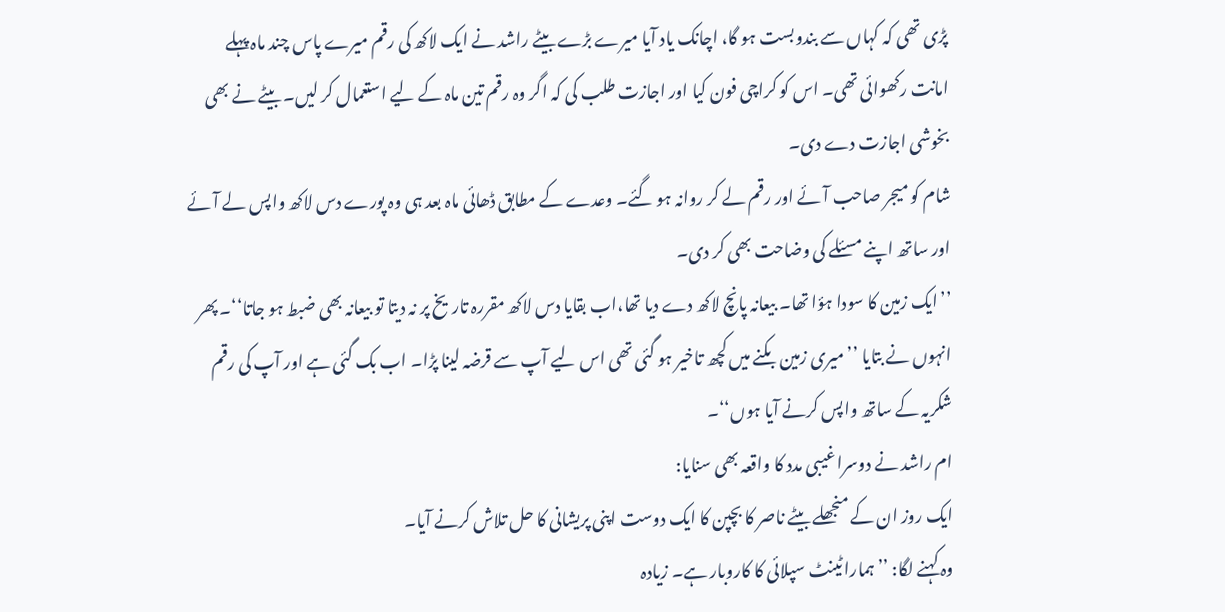پڑی تھی کہ کہاں سے بندوبست ہو گا، اچانک یاد آیا میرے بڑے بیٹے راشد نے ایک لاکھ کی رقم میرے پاس چند ماہ پہلے امانت رکھوائی تھی۔ اس کو کراچی فون کیا اور اجازت طلب کی کہ اگر وہ رقم تین ماہ کے لیے استعمال کر لیں۔ بیٹے نے بھی بخوشی اجازت دے دی۔
شام کو میجر صاحب آئے اور رقم لے کر روانہ ہو گئے۔ وعدے کے مطابق ڈھائی ماہ بعد ہی وہ پورے دس لاکھ واپس لے آئے اور ساتھ اپنے مسئلے کی وضاحت بھی کر دی۔
’’ایک زمین کا سودا ہؤا تھا۔ بیعانہ پانچ لاکھ دے دیا تھا،اب بقایا دس لاکھ مقررہ تاریخ پر نہ دیتا تو بیعانہ بھی ضبط ہو جاتا‘‘۔ پھر انہوں نے بتایا ’’میری زمین بکنے میں کچھ تاخیر ہو گئی تھی اس لیے آپ سے قرضہ لینا پڑا۔ اب بک گئی ہے اور آپ کی رقم شکریہ کے ساتھ واپس کرنے آیا ہوں‘‘۔
ام راشد نے دوسرا غیبی مدد کا واقعہ بھی سنایا:
ایک روز ان کے منجھلے بیٹے ناصر کا بچپن کا ایک دوست اپنی پریشانی کا حل تلاش کرنے آیا۔
وہ کہنے لگا: ’’ہمارا ٹینٹ سپلائی کا کاروبار ہے۔ زیادہ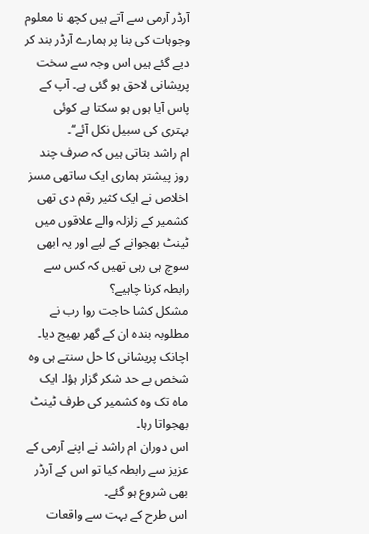آرڈر آرمی سے آتے ہیں کچھ نا معلوم وجوہات کی بنا پر ہمارے آرڈر بند کر دیے گئے ہیں اس وجہ سے سخت پریشانی لاحق ہو گئی ہے۔ آپ کے پاس آیا ہوں ہو سکتا ہے کوئی بہتری کی سبیل نکل آئے‘‘۔
ام راشد بتاتی ہیں کہ صرف چند روز پیشتر ہماری ایک ساتھی مسز اخلاص نے ایک کثیر رقم دی تھی کشمیر کے زلزلہ والے علاقوں میں ٹینٹ بھجوانے کے لیے اور یہ ابھی سوچ ہی رہی تھیں کہ کس سے رابطہ کرنا چاہیے؟
مشکل کشا حاجت روا رب نے مطلوبہ بندہ ان کے گھر بھیج دیا۔ اچانک پریشانی کا حل سنتے ہی وہ شخص بے حد شکر گزار ہؤا۔ ایک ماہ تک وہ کشمیر کی طرف ٹینٹ بھجواتا رہا۔
اس دوران ام راشد نے اپنے آرمی کے عزیز سے رابطہ کیا تو اس کے آرڈر بھی شروع ہو گئے۔
اس طرح کے بہت سے واقعات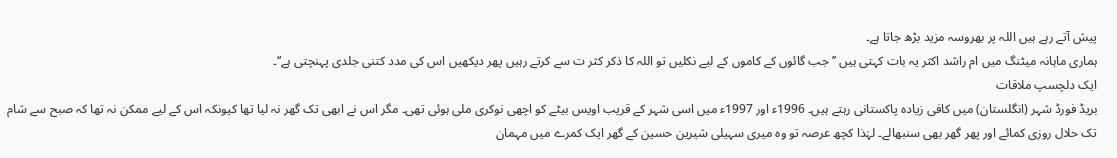پیش آتے رہے ہیں اللہ پر بھروسہ مزید بڑھ جاتا ہے۔
ہماری ماہانہ میٹنگ میں ام راشد اکثر یہ بات کہتی ہیں ’’جب گائوں کے کاموں کے لیے نکلیں تو اللہ کا ذکر کثر ت سے کرتے رہیں پھر دیکھیں اس کی مدد کتنی جلدی پہنچتی ہے‘‘۔
ایک دلچسپ ملاقات
بریڈ فورڈ شہر (انگلستان) میں کافی زیادہ پاکستانی رہتے ہیں۔ 1996ء اور 1997ء میں اسی شہر کے قریب اویس بیٹے کو اچھی نوکری ملی ہوئی تھی۔ مگر اس نے ابھی تک گھر نہ لیا تھا کیونکہ اس کے لیے ممکن نہ تھا کہ صبح سے شام تک حلال روزی کمائے اور پھر گھر بھی سنبھالے۔ لہٰذا کچھ عرصہ تو وہ میری سہیلی شیرین حسین کے گھر ایک کمرے میں مہمان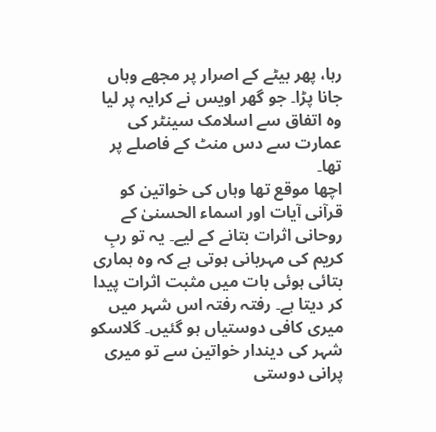رہا، پھر بیٹے کے اصرار پر مجھے وہاں جانا پڑا۔ جو گھر اویس نے کرایہ پر لیا وہ اتفاق سے اسلامک سینٹر کی عمارت سے دس منٹ کے فاصلے پر تھا۔
اچھا موقع تھا وہاں کی خواتین کو قرآنی آیات اور اسماء الحسنیٰ کے روحانی اثرات بتانے کے لیے۔ یہ تو ربِ کریم کی مہربانی ہوتی ہے کہ وہ ہماری بتائی ہوئی بات میں مثبت اثرات پیدا کر دیتا ہے۔ رفتہ رفتہ اس شہر میں میری کافی دوستیاں ہو گئیں۔ گلاسکو شہر کی دیندار خواتین سے تو میری پرانی دوستی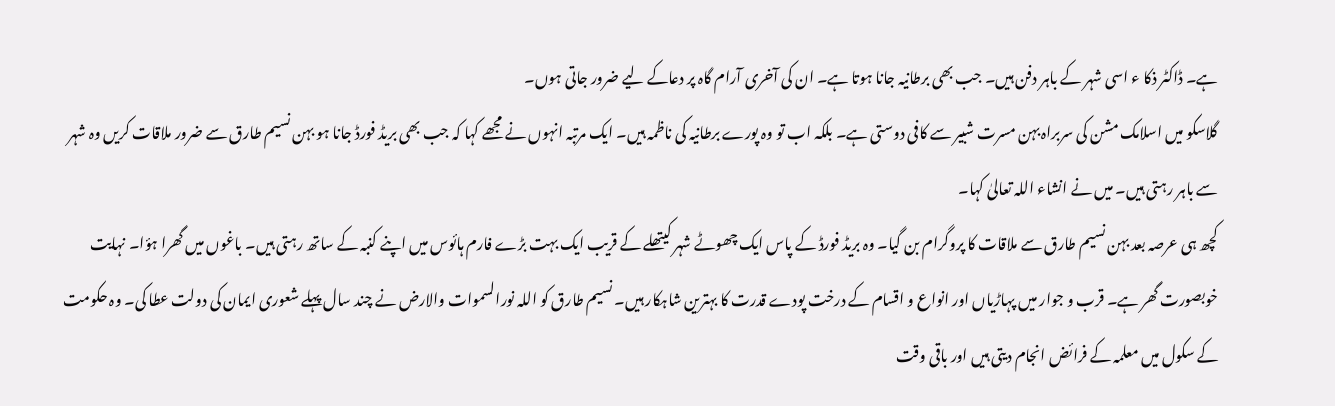ہے۔ ڈاکٹر ذکا ء اسی شہر کے باہر دفن ہیں۔ جب بھی برطانیہ جانا ہوتا ہے۔ ان کی آخری آرام گاہ پر دعاکے لیے ضرور جاتی ہوں۔
گلاسکو میں اسلامک مشن کی سربراہ بہن مسرت شبیر سے کافی دوستی ہے۔ بلکہ اب تو وہ پورے برطانیہ کی ناظمہ ہیں۔ ایک مرتبہ انہوں نے مجھے کہا کہ جب بھی بریڈ فورڈ جانا ہو بہن نسیم طارق سے ضرور ملاقات کریں وہ شہر سے باہر رہتی ہیں۔ میں نے انشاء اللہ تعالیٰ کہا۔
کچھ ہی عرصہ بعد بہن نسیم طارق سے ملاقات کا پروگرام بن گیا۔ وہ بریڈ فورڈ کے پاس ایک چھوٹے شہر کیتھلے کے قریب ایک بہت بڑے فارم ہائوس میں اپنے کنبہ کے ساتھ رہتی ہیں۔ باغوں میں گھرا ہؤا۔ نہایت خوبصورت گھر ہے۔ قرب و جوار میں پہاڑیاں اور انواع و اقسام کے درخت پودے قدرت کا بہترین شاہکار ہیں۔ نسیم طارق کو اللہ نورالسموات والارض نے چند سال پہلے شعوری ایمان کی دولت عطا کی۔ وہ حکومت کے سکول میں معلمہ کے فرائض انجام دیتی ہیں اور باقی وقت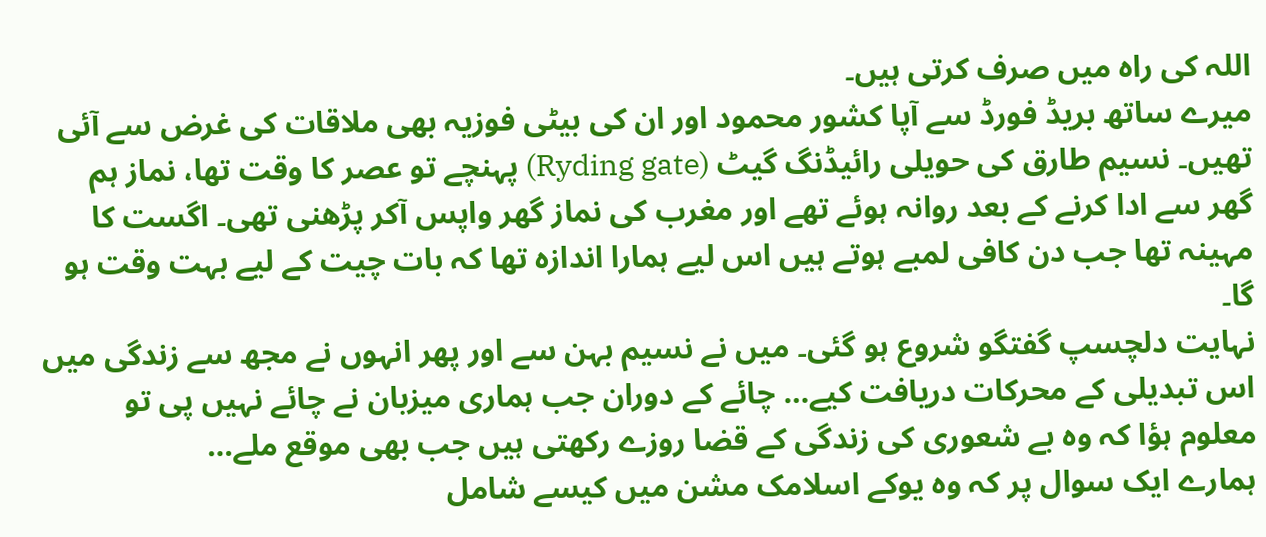اللہ کی راہ میں صرف کرتی ہیں۔
میرے ساتھ بریڈ فورڈ سے آپا کشور محمود اور ان کی بیٹی فوزیہ بھی ملاقات کی غرض سے آئی تھیں۔ نسیم طارق کی حویلی رائیڈنگ گیٹ (Ryding gate) پہنچے تو عصر کا وقت تھا، نماز ہم گھر سے ادا کرنے کے بعد روانہ ہوئے تھے اور مغرب کی نماز گھر واپس آکر پڑھنی تھی۔ اگست کا مہینہ تھا جب دن کافی لمبے ہوتے ہیں اس لیے ہمارا اندازہ تھا کہ بات چیت کے لیے بہت وقت ہو گا۔
نہایت دلچسپ گفتگو شروع ہو گئی۔ میں نے نسیم بہن سے اور پھر انہوں نے مجھ سے زندگی میں اس تبدیلی کے محرکات دریافت کیے… چائے کے دوران جب ہماری میزبان نے چائے نہیں پی تو معلوم ہؤا کہ وہ بے شعوری کی زندگی کے قضا روزے رکھتی ہیں جب بھی موقع ملے…
ہمارے ایک سوال پر کہ وہ یوکے اسلامک مشن میں کیسے شامل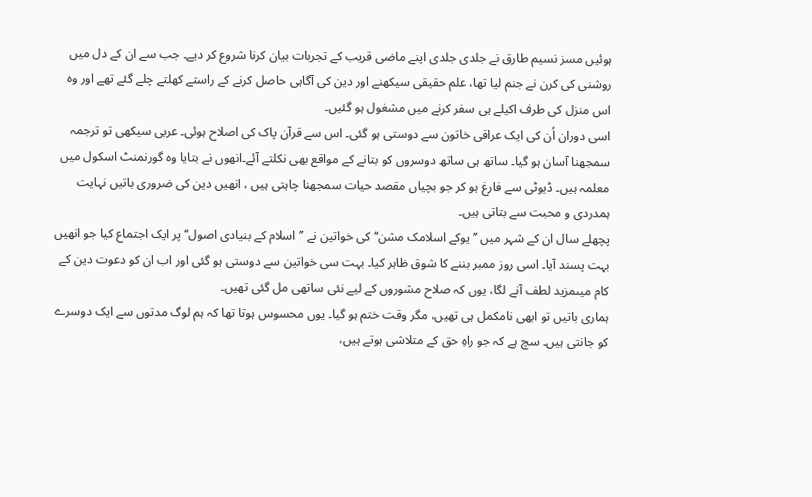ہوئیں مسز نسیم طارق نے جلدی جلدی اپنے ماضی قریب کے تجربات بیان کرنا شروع کر دیے۔ جب سے ان کے دل میں روشنی کی کرن نے جنم لیا تھا، علم حقیقی سیکھنے اور دین کی آگاہی حاصل کرنے کے راستے کھلتے چلے گئے تھے اور وہ اس منزل کی طرف اکیلے ہی سفر کرنے میں مشغول ہو گئیں۔
اسی دوران اُن کی ایک عراقی خاتون سے دوستی ہو گئی۔ اس سے قرآن پاک کی اصلاح ہوئی۔ عربی سیکھی تو ترجمہ سمجھنا آسان ہو گیا۔ ساتھ ہی ساتھ دوسروں کو بتانے کے مواقع بھی نکلتے آئے۔انھوں نے بتایا وہ گورنمنٹ اسکول میں معلمہ ہیں۔ ڈیوٹی سے فارغ ہو کر جو بچیاں مقصد حیات سمجھنا چاہتی ہیں ، انھیں دین کی ضروری باتیں نہایت ہمدردی و محبت سے بتاتی ہیں۔
پچھلے سال ان کے شہر میں ’’یوکے اسلامک مشن‘‘ کی خواتین نے ’’اسلام کے بنیادی اصول‘‘ پر ایک اجتماع کیا جو انھیں بہت پسند آیا۔ اسی روز ممبر بننے کا شوق ظاہر کیا۔ بہت سی خواتین سے دوستی ہو گئی اور اب ان کو دعوت دین کے کام میںمزید لطف آنے لگا، یوں کہ صلاح مشوروں کے لیے نئی ساتھی مل گئی تھیں۔
ہماری باتیں تو ابھی نامکمل ہی تھیں، مگر وقت ختم ہو گیا۔ یوں محسوس ہوتا تھا کہ ہم لوگ مدتوں سے ایک دوسرے کو جانتی ہیں۔ سچ ہے کہ جو راہِ حق کے متلاشی ہوتے ہیں،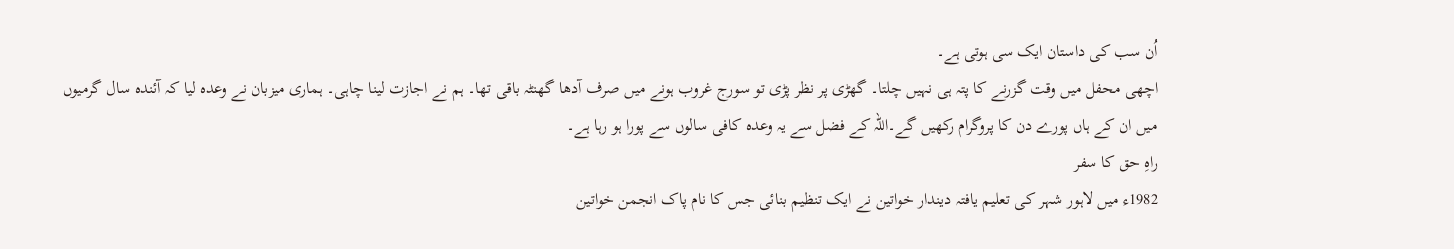اُن سب کی داستان ایک سی ہوتی ہے۔
اچھی محفل میں وقت گزرنے کا پتہ ہی نہیں چلتا۔ گھڑی پر نظر پڑی تو سورج غروب ہونے میں صرف آدھا گھنٹہ باقی تھا۔ ہم نے اجازت لینا چاہی۔ ہماری میزبان نے وعدہ لیا کہ آئندہ سال گرمیوں میں ان کے ہاں پورے دن کا پروگرام رکھیں گے۔اللہ کے فضل سے یہ وعدہ کافی سالوں سے پورا ہو رہا ہے۔
راہِ حق کا سفر
1982ء میں لاہور شہر کی تعلیم یافتہ دیندار خواتین نے ایک تنظیم بنائی جس کا نام پاک انجمن خواتین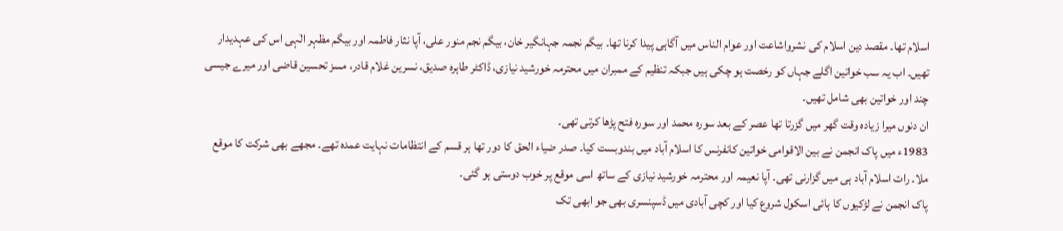اسلام تھا۔ مقصد دین اسلام کی نشرواشاعت اور عوام الناس میں آگاہی پیدا کرنا تھا۔ بیگم نجمہ جہانگیر خان، بیگم نجم منور علی، آپا نثار فاطمہ اور بیگم مظہر الٰہی اس کی عہدیدار تھیں۔ اب یہ سب خواتین اگلے جہاں کو رخصت ہو چکی ہیں جبکہ تنظیم کے ممبران میں محترمہ خورشید نیازی، ڈاکٹر طاہرہ صدیق، نسرین غلام قادر، مسز تحسین قاضی اور میرے جیسی چند اور خواتین بھی شامل تھیں۔
ان دنوں میرا زیادہ وقت گھر میں گزرتا تھا عصر کے بعد سورہ محمد اور سورہ فتح پڑھا کرتی تھی۔
1983ء میں پاک انجمن نے بین الاقوامی خواتین کانفرنس کا اسلام آباد میں بندوبست کیا۔ صدر ضیاء الحق کا دور تھا ہر قسم کے انتظامات نہایت عمدہ تھے۔ مجھے بھی شرکت کا موقع ملا۔ رات اسلام آباد ہی میں گزارنی تھی۔ آپا نعیمہ اور محترمہ خورشید نیازی کے ساتھ اسی موقع پر خوب دوستی ہو گئی۔
پاک انجمن نے لڑکیوں کا ہائی اسکول شروع کیا اور کچی آبادی میں ڈسپنسری بھی جو ابھی تک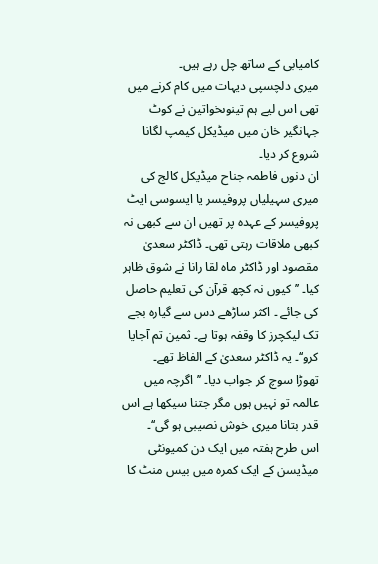کامیابی کے ساتھ چل رہے ہیں۔
میری دلچسپی دیہات میں کام کرنے میں تھی اس لیے ہم تینوںخواتین نے کوٹ جہانگیر خان میں میڈیکل کیمپ لگانا شروع کر دیا۔
ان دنوں فاطمہ جناح میڈیکل کالج کی میری سہیلیاں پروفیسر یا ایسوسی ایٹ پروفیسر کے عہدہ پر تھیں ان سے کبھی نہ کبھی ملاقات رہتی تھی۔ ڈاکٹر سعدیٰ مقصود اور ڈاکٹر ماہ لقا رانا نے شوق ظاہر کیا۔ ’’کیوں نہ کچھ قرآن کی تعلیم حاصل کی جائے ۔ اکثر ساڑھے دس سے گیارہ بجے تک لیکچرز کا وقفہ ہوتا ہے۔ ثمین تم آجایا کرو‘‘۔ یہ ڈاکٹر سعدیٰ کے الفاظ تھے۔
تھوڑا سوچ کر جواب دیا۔ ’’اگرچہ میں عالمہ تو نہیں ہوں مگر جتنا سیکھا ہے اس قدر بتانا میری خوش نصیبی ہو گی‘‘۔
اس طرح ہفتہ میں ایک دن کمیونٹی میڈیسن کے ایک کمرہ میں بیس منٹ کا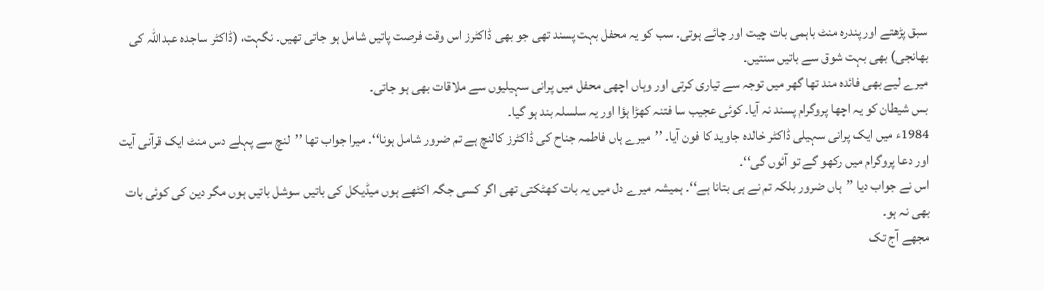سبق پڑھتے اور پندرہ منٹ باہمی بات چیت اور چائے ہوتی۔ سب کو یہ محفل بہت پسند تھی جو بھی ڈاکٹرز اس وقت فرصت پاتیں شامل ہو جاتی تھیں۔ نگہت، (ڈاکٹر ساجدہ عبداللہ کی بھانجی) بھی بہت شوق سے باتیں سنتیں۔
میرے لیے بھی فائدہ مند تھا گھر میں توجہ سے تیاری کرتی اور وہاں اچھی محفل میں پرانی سہیلیوں سے ملاقات بھی ہو جاتی۔
بس شیطان کو یہ اچھا پروگرام پسند نہ آیا۔ کوئی عجیب سا فتنہ کھڑا ہؤا اور یہ سلسلہ بند ہو گیا۔
1984ء میں ایک پرانی سہیلی ڈاکٹر خالدہ جاوید کا فون آیا۔ ’’میرے ہاں فاطمہ جناح کی ڈاکٹرز کالنچ ہے تم ضرور شامل ہونا‘‘۔ میرا جواب تھا ’’لنچ سے پہلے دس منٹ ایک قرآنی آیت اور دعا پروگرام میں رکھو گے تو آئوں گی‘‘۔
اس نے جواب دیا ’’ہاں ضرور بلکہ تم نے ہی بتانا ہے‘‘۔ ہمیشہ میرے دل میں یہ بات کھٹکتی تھی اگر کسی جگہ اکٹھے ہوں میڈیکل کی باتیں سوشل باتیں ہوں مگر دین کی کوئی بات بھی نہ ہو۔
مجھے آج تک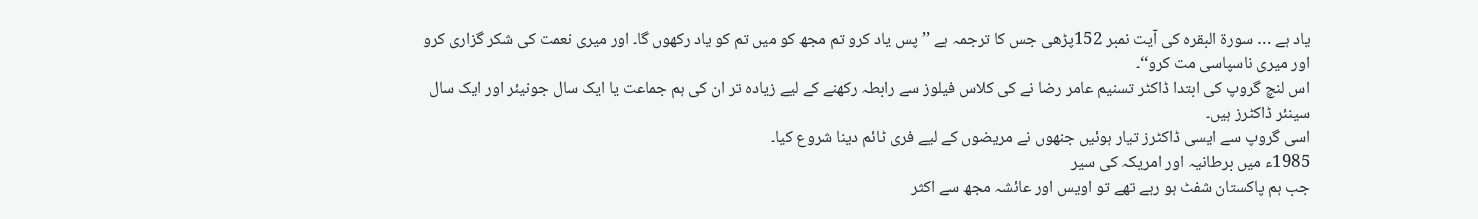یاد ہے … سورۃ البقرہ کی آیت نمبر 152پڑھی جس کا ترجمہ ہے ’’پس یاد کرو تم مجھ کو میں تم کو یاد رکھوں گا۔ اور میری نعمت کی شکر گزاری کرو اور میری ناسپاسی مت کرو‘‘۔
اس لنچ گروپ کی ابتدا ڈاکٹر تسنیم عامر رضا نے کی کلاس فیلوز سے رابطہ رکھنے کے لیے زیادہ تر ان کی ہم جماعت یا ایک سال جونیئر اور ایک سال سینئر ڈاکٹرز ہیں۔
اسی گروپ سے ایسی ڈاکٹرز تیار ہوئیں جنھوں نے مریضوں کے لیے فری ٹائم دینا شروع کیا۔
1985ء میں برطانیہ اور امریکہ کی سیر
جب ہم پاکستان شفٹ ہو رہے تھے تو اویس اور عائشہ مجھ سے اکثر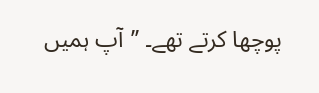پوچھا کرتے تھے۔ ’’آپ ہمیں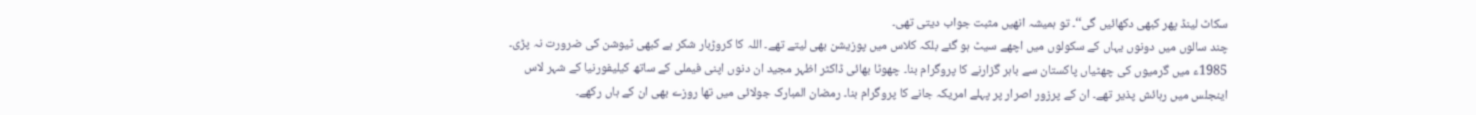سکاٹ لینڈ پھر کبھی دکھائیں گی‘‘۔ تو ہمیشہ انھیں مثبت جواب دیتی تھی۔
چند سالوں میں دونوں یہاں کے سکولوں میں اچھے سیٹ ہو گئے بلکہ کلاس میں پوزیشن بھی لیتے تھے۔ اللہ کا کروڑبار شکر ہے کبھی ٹیوشن کی ضرورت نہ پڑی۔
1985ء میں گرمیوں کی چھٹیاں پاکستان سے باہر گزارنے کا پروگرام بنا۔ چھوٹا بھائی ڈاکٹر اظہر مجید ان دنوں اپنی فیملی کے ساتھ کیلیفورنیا کے شہر لاس اینجلس میں رہائش پذیر تھے۔ ان کے پرزور اصرار پر پہلے امریکہ جانے کا پروگرام بنا۔ رمضان المبارک جولائی میں تھا روزے بھی ان کے ہاں رکھے۔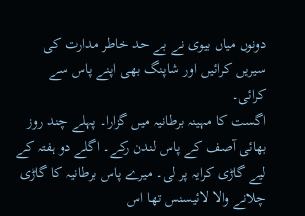دونوں میاں بیوی نے بے حد خاطر مدارت کی سیریں کرائیں اور شاپنگ بھی اپنے پاس سے کرائی۔
اگست کا مہینہ برطانیہ میں گزارا۔ پہلے چند روز بھائی آصف کے پاس لندن رکے۔ اگلے دو ہفتہ کے لیے گاڑی کرایہ پر لی۔ میرے پاس برطانیہ کا گاڑی چلانے والا لائیسنس تھا اس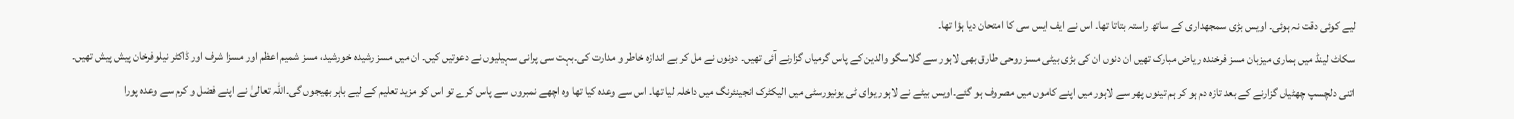لیے کوئی دقت نہ ہوئی۔ اویس بڑی سمجھداری کے ساتھ راستہ بتاتا تھا۔ اس نے ایف ایس سی کا امتحان دیا ہؤا تھا۔
سکاٹ لینڈ میں ہماری میزبان مسز فرخندہ ریاض مبارک تھیں ان دنوں ان کی بڑی بیٹی مسز روحی طارق بھی لاہور سے گلاسگو والدین کے پاس گرمیاں گزارنے آئی تھیں۔ دونوں نے مل کر بے اندازہ خاطر و مدارت کی۔بہت سی پرانی سہیلیوں نے دعوتیں کیں۔ ان میں مسز رشیدہ خورشید، مسز شمیم اعظم اور مسزا شرف اور ڈاکٹر نیلوفرخان پیش پیش تھیں۔
اتنی دلچسپ چھٹیاں گزارنے کے بعد تازہ دم ہو کر ہم تینوں پھر سے لاہور میں اپنے کاموں میں مصروف ہو گئے۔اویس بیٹے نے لاہور یوای ٹی یونیورسٹی میں الیکٹرک انجینئرنگ میں داخلہ لیا تھا۔ اس سے وعدہ کیا تھا وہ اچھے نمبروں سے پاس کرے تو اس کو مزید تعلیم کے لیے باہر بھیجوں گی۔اللہ تعالیٰ نے اپنے فضل و کرم سے وعدہ پورا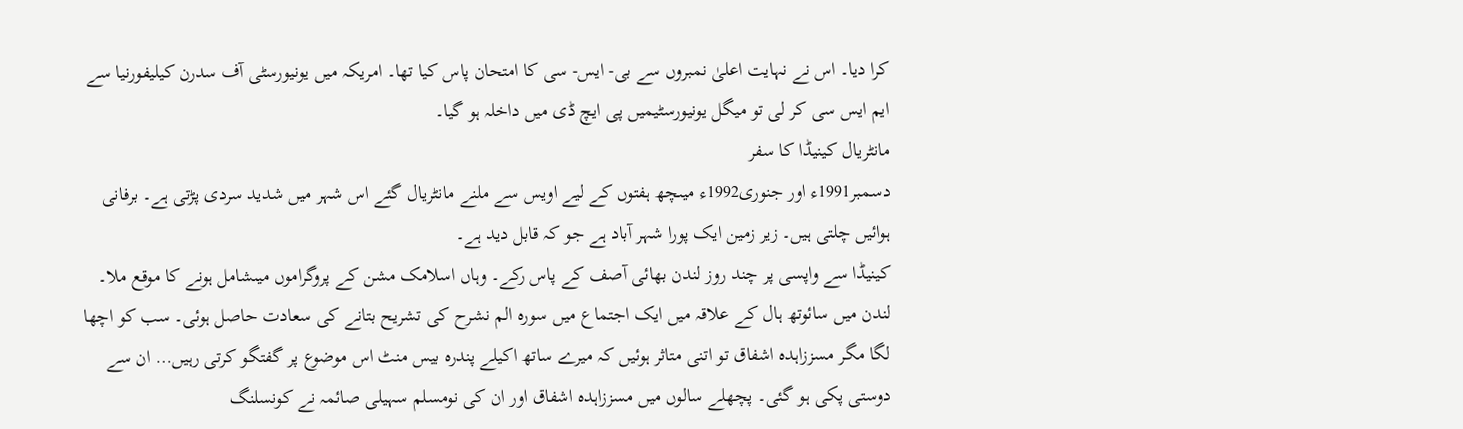کرا دیا۔ اس نے نہایت اعلیٰ نمبروں سے بی- ایس- سی کا امتحان پاس کیا تھا۔ امریکہ میں یونیورسٹی آف سدرن کیلیفورنیا سے ایم ایس سی کر لی تو میگل یونیورسٹیمیں پی ایچ ڈی میں داخلہ ہو گیا۔
مانٹریال کینیڈا کا سفر
دسمبر1991ء اور جنوری1992ء میںچھ ہفتوں کے لیے اویس سے ملنے مانٹریال گئے اس شہر میں شدید سردی پڑتی ہے۔ برفانی ہوائیں چلتی ہیں۔ زیر زمین ایک پورا شہر آباد ہے جو کہ قابل دید ہے۔
کینیڈا سے واپسی پر چند روز لندن بھائی آصف کے پاس رکے۔ وہاں اسلامک مشن کے پروگراموں میںشامل ہونے کا موقع ملا۔
لندن میں سائوتھ ہال کے علاقہ میں ایک اجتماع میں سورہ الم نشرح کی تشریح بتانے کی سعادت حاصل ہوئی۔ سب کو اچھا لگا مگر مسززاہدہ اشفاق تو اتنی متاثر ہوئیں کہ میرے ساتھ اکیلے پندرہ بیس منٹ اس موضوع پر گفتگو کرتی رہیں… ان سے دوستی پکی ہو گئی۔ پچھلے سالوں میں مسززاہدہ اشفاق اور ان کی نومسلم سہیلی صائمہ نے کونسلنگ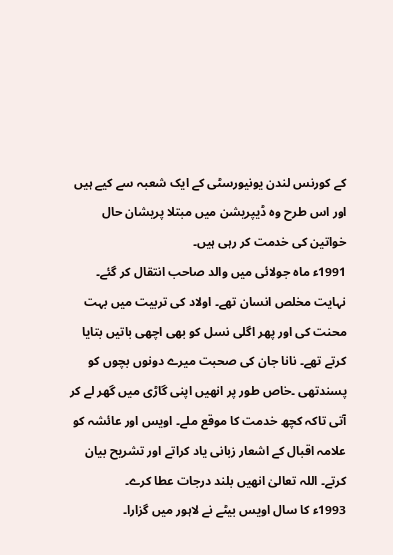کے کورنس لندن یونیورسٹی کے ایک شعبہ سے کیے ہیں اور اس طرح وہ ڈیپریشن میں مبتلا پریشان حال خواتین کی خدمت کر رہی ہیں۔
1991ء ماہ جولائی میں والد صاحب انتقال کر گئے۔ نہایت مخلص انسان تھے۔ اولاد کی تربیت میں بہت محنت کی اور پھر اگلی نسل کو بھی اچھی باتیں بتایا کرتے تھے۔ نانا جان کی صحبت میرے دونوں بچوں کو پسندتھی ۔خاص طور پر انھیں اپنی گاڑی میں گھر لے کر آتی تاکہ کچھ خدمت کا موقع ملے۔ اویس اور عائشہ کو علامہ اقبال کے اشعار زبانی یاد کراتے اور تشریح بیان کرتے۔ اللہ تعالیٰ انھیں بلند درجات عطا کرے۔
1993ء کا سال اویس بیٹے نے لاہور میں گزارا۔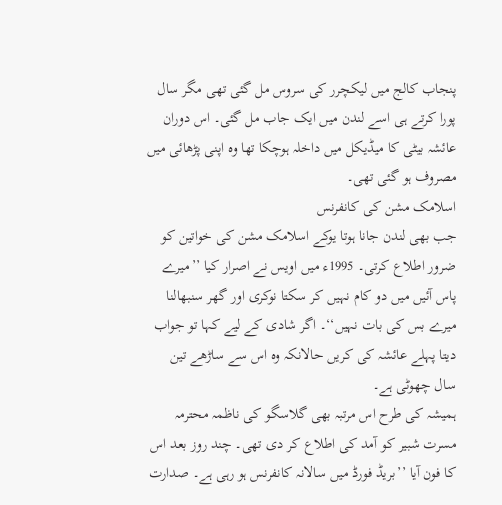پنجاب کالج میں لیکچرر کی سروس مل گئی تھی مگر سال پورا کرتے ہی اسے لندن میں ایک جاب مل گئی۔ اس دوران عائشہ بیٹی کا میڈیکل میں داخلہ ہوچکا تھا وہ اپنی پڑھائی میں مصروف ہو گئی تھی۔
اسلامک مشن کی کانفرنس
جب بھی لندن جانا ہوتا یوکے اسلامک مشن کی خواتین کو ضرور اطلاع کرتی۔ 1995ء میں اویس نے اصرار کیا ’’میرے پاس آئیں میں دو کام نہیں کر سکتا نوکری اور گھر سنبھالنا میرے بس کی بات نہیں‘‘۔ اگر شادی کے لیے کہا تو جواب دیتا پہلے عائشہ کی کریں حالانکہ وہ اس سے ساڑھے تین سال چھوٹی ہے۔
ہمیشہ کی طرح اس مرتبہ بھی گلاسگو کی ناظمہ محترمہ مسرت شبیر کو آمد کی اطلاع کر دی تھی۔ چند روز بعد اس کا فون آیا ’’بریڈ فورڈ میں سالانہ کانفرنس ہو رہی ہے۔ صدارت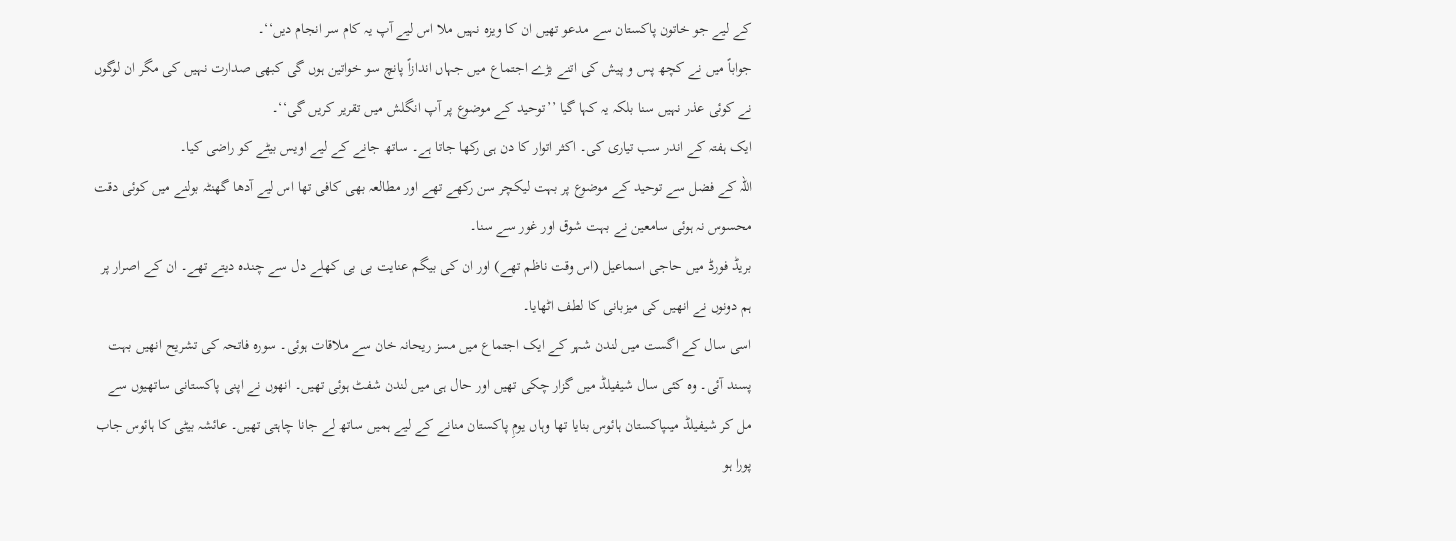کے لیے جو خاتون پاکستان سے مدعو تھیں ان کا ویزہ نہیں ملا اس لیے آپ یہ کام سر انجام دیں‘‘۔
جواباً میں نے کچھ پس و پیش کی اتنے بڑے اجتماع میں جہاں اندازاً پانچ سو خواتین ہوں گی کبھی صدارت نہیں کی مگر ان لوگوں نے کوئی عذر نہیں سنا بلکہ یہ کہا گیا ’’توحید کے موضوع پر آپ انگلش میں تقریر کریں گی‘‘۔
ایک ہفتہ کے اندر سب تیاری کی۔ اکثر اتوار کا دن ہی رکھا جاتا ہے۔ ساتھ جانے کے لیے اویس بیٹے کو راضی کیا۔
اللہ کے فضل سے توحید کے موضوع پر بہت لیکچر سن رکھے تھے اور مطالعہ بھی کافی تھا اس لیے آدھا گھنٹہ بولنے میں کوئی دقت محسوس نہ ہوئی سامعین نے بہت شوق اور غور سے سنا۔
بریڈ فورڈ میں حاجی اسماعیل (اس وقت ناظم تھے) اور ان کی بیگم عنایت بی بی کھلے دل سے چندہ دیتے تھے۔ ان کے اصرار پر ہم دونوں نے انھیں کی میزبانی کا لطف اٹھایا۔
اسی سال کے اگست میں لندن شہر کے ایک اجتماع میں مسز ریحانہ خان سے ملاقات ہوئی۔ سورہ فاتحہ کی تشریح انھیں بہت پسند آئی۔ وہ کئی سال شیفیلڈ میں گزار چکی تھیں اور حال ہی میں لندن شفٹ ہوئی تھیں۔ انھوں نے اپنی پاکستانی ساتھیوں سے مل کر شیفیلڈ میںپاکستان ہائوس بنایا تھا وہاں یومِ پاکستان منانے کے لیے ہمیں ساتھ لے جانا چاہتی تھیں۔ عائشہ بیٹی کا ہائوس جاب پورا ہو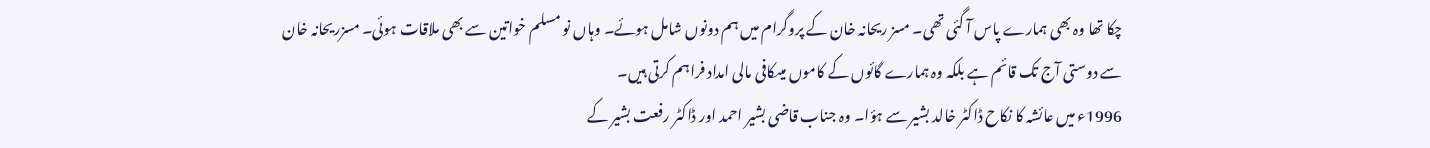چکا تھا وہ بھی ہمارے پاس آ گئی تھی۔ مسز ریحانہ خان کے پروگرام میں ہم دونوں شامل ہوئے۔ وہاں نو مسلم خواتین سے بھی ملاقات ہوئی۔ مسزریحانہ خان سے دوستی آج تک قائم ہے بلکہ وہ ہمارے گائوں کے کاموں میںکافی مالی امداد فراہم کرتی ہیں۔
1996ء میں عائشہ کا نکاح ڈاکٹر خالد بشیر سے ہؤا۔ وہ جناب قاضی بشیر احمد اور ڈاکٹر رفعت بشیر کے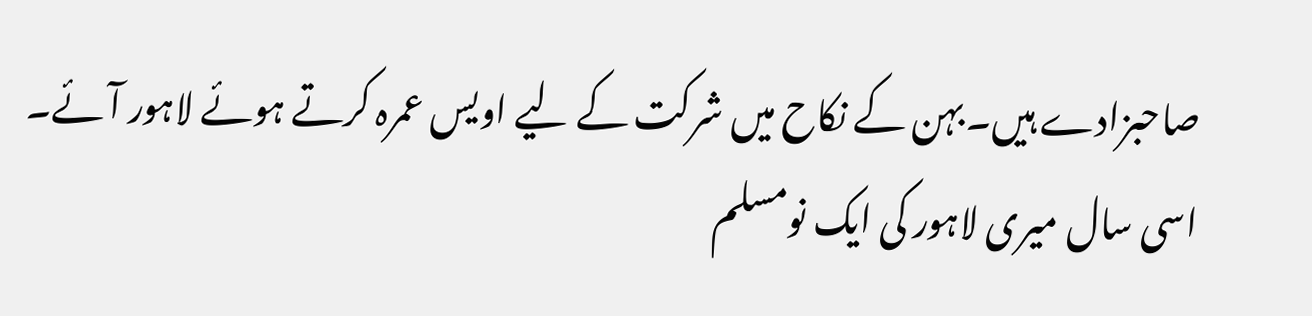صاحبزادے ہیں۔بہن کے نکاح میں شرکت کے لیے اویس عمرہ کرتے ہوئے لاہور آئے۔
اسی سال میری لاہور کی ایک نومسلم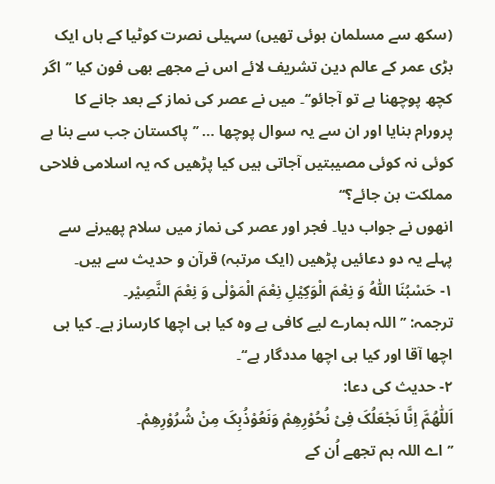(سکھ سے مسلمان ہوئی تھیں) سہیلی نصرت کوٹیا کے ہاں ایک بڑی عمر کے عالم دین تشریف لائے اس نے مجھے بھی فون کیا ’’اگر کچھ پوچھنا ہے تو آجائو‘‘۔ میں نے عصر کی نماز کے بعد جانے کا پرورام بنایا اور ان سے یہ سوال پوچھا … ’’پاکستان جب سے بنا ہے کوئی نہ کوئی مصیبتیں آجاتی ہیں کیا پڑھیں کہ یہ اسلامی فلاحی مملکت بن جائے؟‘‘
انھوں نے جواب دیا۔ فجر اور عصر کی نماز میں سلام پھیرنے سے پہلے یہ دو دعائیں پڑھیں (ایک مرتبہ) قرآن و حدیث سے ہیں۔
۱- حَسْبُنَا اللّٰہُ وَ نِعْمَ الْوَکِیْلِ نِعْمَ الْمَوْلٰی وَ نِعْمَ النَّصِیْر۔
ترجمہ: ’’اللہ ہمارے لیے کافی ہے وہ کیا ہی اچھا کارساز ہے۔ کیا ہی اچھا آقا اور کیا ہی اچھا مددگار ہے‘‘۔
۲- حدیث کی دعا:
اَللّٰھُمَّ اِنَّا نَجْعَلُکَ فِیْ نُحُوْرِھِمْ وَنَعُوْذُبِکَ مِنْ شُرُوْرِھِمْ۔
’’اے اللہ ہم تجھے اُن کے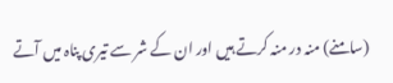(سامنے) منہ در منہ کرتے ہیں اور ان کے شر سے تیری پناہ میں آتے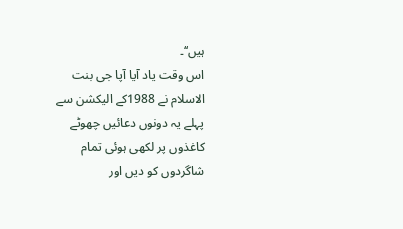ہیں‘‘۔
اس وقت یاد آیا آپا جی بنت الاسلام نے 1988کے الیکشن سے پہلے یہ دونوں دعائیں چھوٹے کاغذوں پر لکھی ہوئی تمام شاگردوں کو دیں اور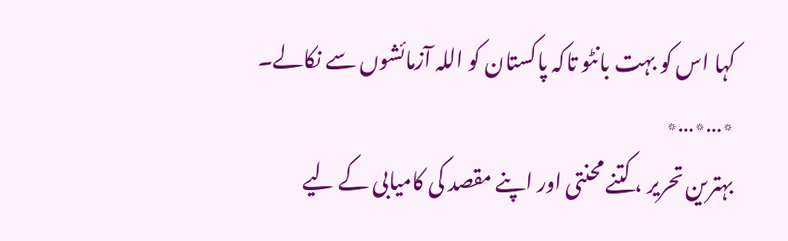کہا اس کو بہت بانٹو تاکہ پاکستان کو اللہ آزمائشوں سے نکالے۔
٭…٭…٭
بہترین تحریر ، کتنے محنتی اور اپنے مقصد کی کامیابی کے لیے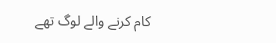کام کرنے والے لوگ تھے